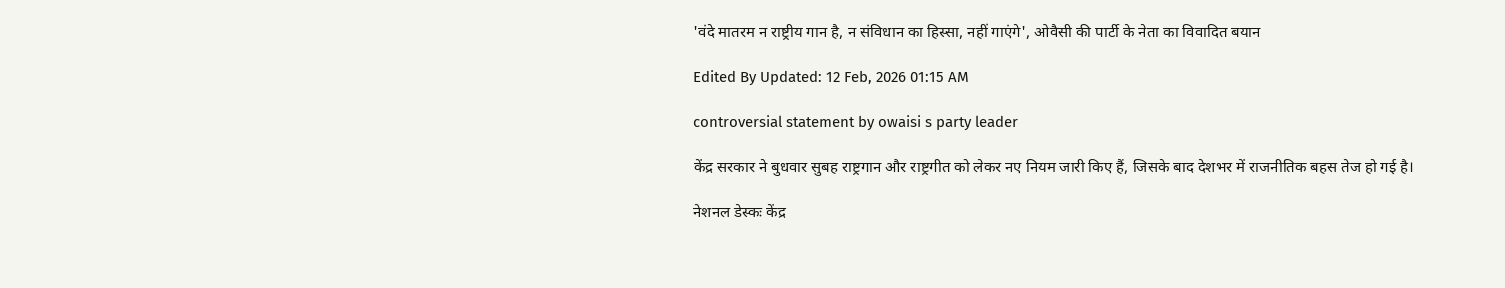'वंदे मातरम न राष्ट्रीय गान है, न संविधान का हिस्सा, नहीं गाएंगे', ओवैसी की पार्टी के नेता का विवादित बयान

Edited By Updated: 12 Feb, 2026 01:15 AM

controversial statement by owaisi s party leader

केंद्र सरकार ने बुधवार सुबह राष्ट्रगान और राष्ट्रगीत को लेकर नए नियम जारी किए हैं, जिसके बाद देशभर में राजनीतिक बहस तेज हो गई है।

नेशनल डेस्कः केंद्र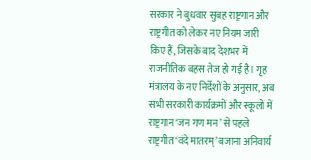सरकार ने बुधवार सुबह राष्ट्रगान और राष्ट्रगीत को लेकर नए नियम जारी किए हैं, जिसके बाद देशभर में राजनीतिक बहस तेज हो गई है। गृह मंत्रालय के नए निर्देशों के अनुसार, अब सभी सरकारी कार्यक्रमों और स्कूलों में राष्ट्रगान ‘जन गण मन’ से पहले राष्ट्रगीत ‘वंदे मातरम्’ बजाना अनिवार्य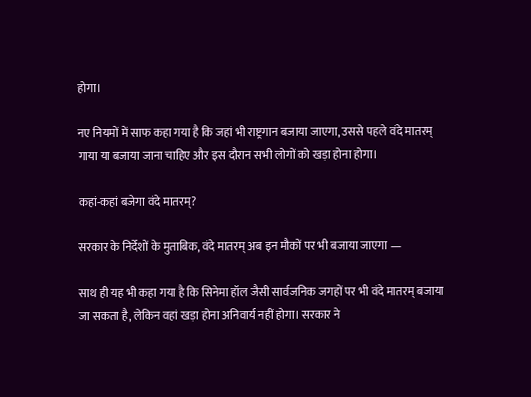होगा।

नए नियमों में साफ कहा गया है कि जहां भी राष्ट्रगान बजाया जाएगा, उससे पहले वंदे मातरम् गाया या बजाया जाना चाहिए और इस दौरान सभी लोगों को खड़ा होना होगा।

कहां-कहां बजेगा वंदे मातरम्?

सरकार के निर्देशों के मुताबिक, वंदे मातरम् अब इन मौकों पर भी बजाया जाएगा —

साथ ही यह भी कहा गया है कि सिनेमा हॉल जैसी सार्वजनिक जगहों पर भी वंदे मातरम् बजाया जा सकता है, लेकिन वहां खड़ा होना अनिवार्य नहीं होगा। सरकार ने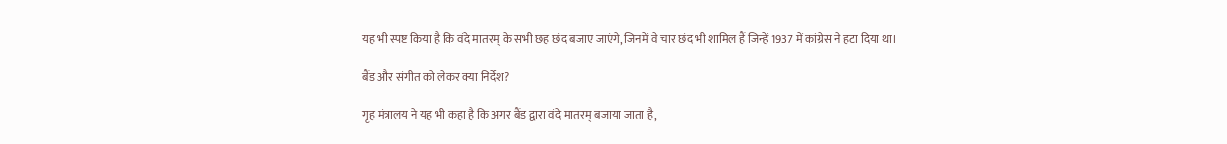यह भी स्पष्ट किया है कि वंदे मातरम् के सभी छह छंद बजाए जाएंगे, जिनमें वे चार छंद भी शामिल हैं जिन्हें 1937 में कांग्रेस ने हटा दिया था।

बैंड और संगीत को लेकर क्या निर्देश?

गृह मंत्रालय ने यह भी कहा है कि अगर बैंड द्वारा वंदे मातरम् बजाया जाता है,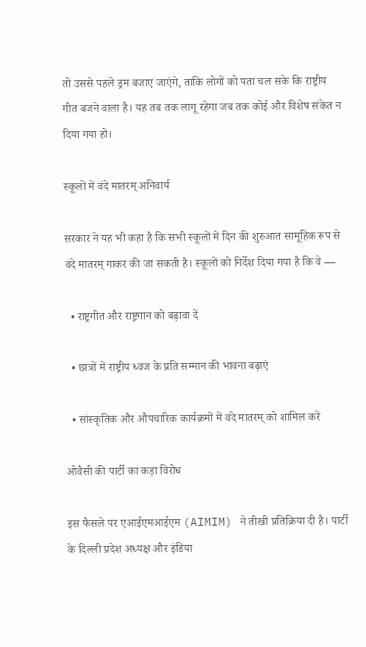तो उससे पहले ड्रम बजाए जाएंगे, ताकि लोगों को पता चल सके कि राष्ट्रीय गीत बजने वाला है। यह तब तक लागू रहेगा जब तक कोई और विशेष संकेत न दिया गया हो।

स्कूलों में वंदे मातरम् अनिवार्य

सरकार ने यह भी कहा है कि सभी स्कूलों में दिन की शुरुआत सामूहिक रूप से वंदे मातरम् गाकर की जा सकती है। स्कूलों को निर्देश दिया गया है कि वे —

  • राष्ट्रगीत और राष्ट्रगान को बढ़ावा दें

  • छात्रों में राष्ट्रीय ध्वज के प्रति सम्मान की भावना बढ़ाएं

  • सांस्कृतिक और औपचारिक कार्यक्रमों में वंदे मातरम् को शामिल करें

ओवैसी की पार्टी का कड़ा विरोध

इस फैसले पर एआईएमआईएम (AIMIM) ने तीखी प्रतिक्रिया दी है। पार्टी के दिल्ली प्रदेश अध्यक्ष और इंडिया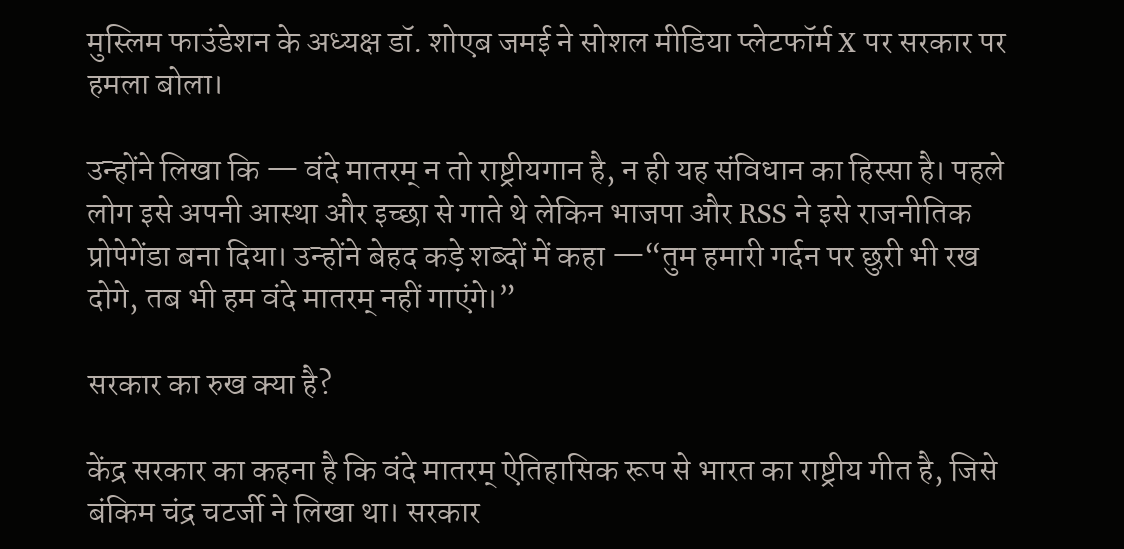मुस्लिम फाउंडेशन के अध्यक्ष डॉ. शोएब जमई ने सोशल मीडिया प्लेटफॉर्म X पर सरकार पर हमला बोला।

उन्होंने लिखा कि — वंदे मातरम् न तो राष्ट्रीयगान है, न ही यह संविधान का हिस्सा है। पहले लोग इसे अपनी आस्था और इच्छा से गाते थे लेकिन भाजपा और RSS ने इसे राजनीतिक प्रोपेगेंडा बना दिया। उन्होंने बेहद कड़े शब्दों में कहा —“तुम हमारी गर्दन पर छुरी भी रख दोगे, तब भी हम वंदे मातरम् नहीं गाएंगे।”

सरकार का रुख क्या है?

केंद्र सरकार का कहना है कि वंदे मातरम् ऐतिहासिक रूप से भारत का राष्ट्रीय गीत है, जिसे बंकिम चंद्र चटर्जी ने लिखा था। सरकार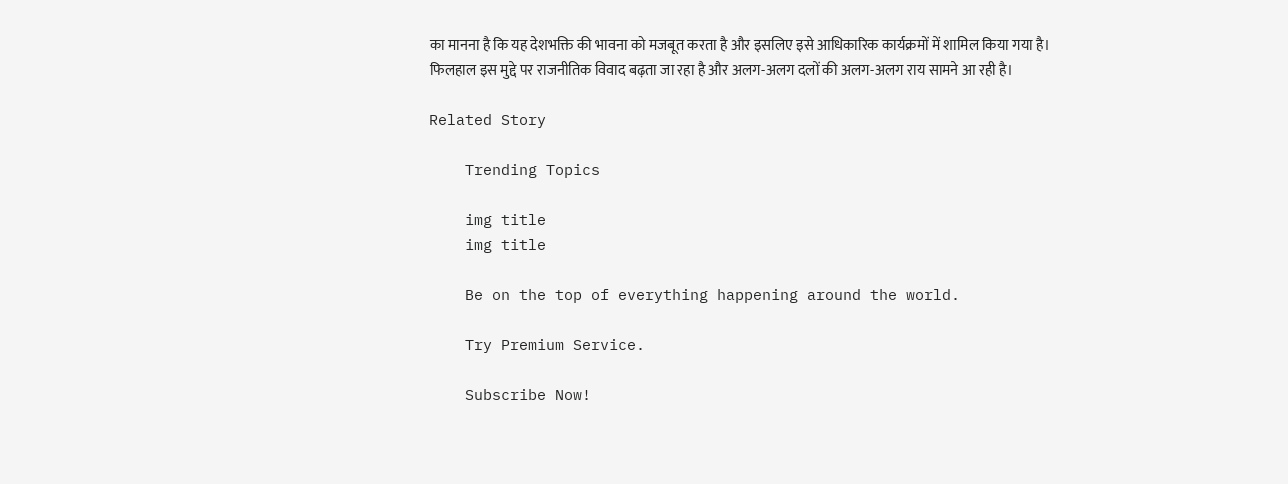का मानना है कि यह देशभक्ति की भावना को मजबूत करता है और इसलिए इसे आधिकारिक कार्यक्रमों में शामिल किया गया है। फिलहाल इस मुद्दे पर राजनीतिक विवाद बढ़ता जा रहा है और अलग-अलग दलों की अलग-अलग राय सामने आ रही है।

Related Story

    Trending Topics

    img title
    img title

    Be on the top of everything happening around the world.

    Try Premium Service.

    Subscribe Now!